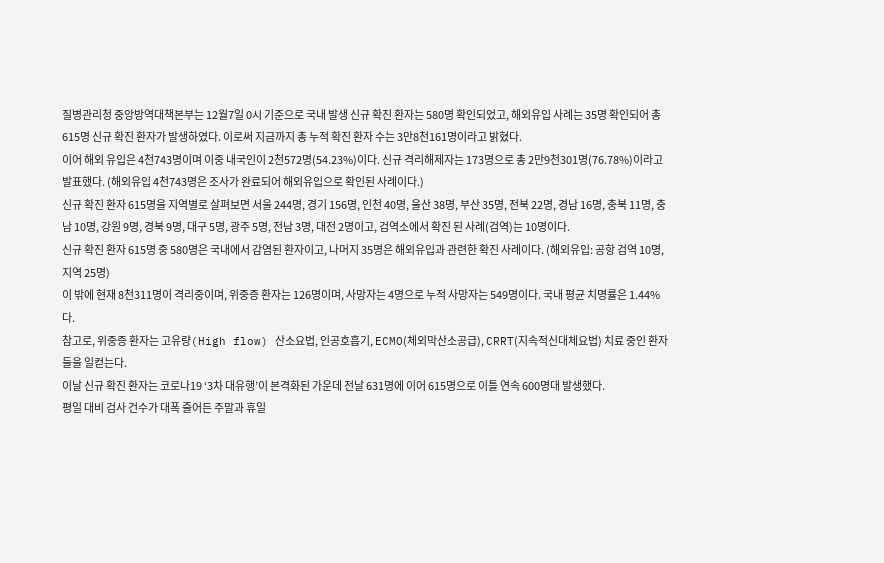질병관리청 중앙방역대책본부는 12월7일 0시 기준으로 국내 발생 신규 확진 환자는 580명 확인되었고, 해외유입 사례는 35명 확인되어 총 615명 신규 확진 환자가 발생하였다. 이로써 지금까지 총 누적 확진 환자 수는 3만8천161명이라고 밝혔다.
이어 해외 유입은 4천743명이며 이중 내국인이 2천572명(54.23%)이다. 신규 격리해제자는 173명으로 총 2만9천301명(76.78%)이라고 발표했다. (해외유입 4천743명은 조사가 완료되어 해외유입으로 확인된 사례이다.)
신규 확진 환자 615명을 지역별로 살펴보면 서울 244명, 경기 156명, 인천 40명, 울산 38명, 부산 35명, 전북 22명, 경남 16명, 충북 11명, 충남 10명, 강원 9명, 경북 9명, 대구 5명, 광주 5명, 전남 3명, 대전 2명이고, 검역소에서 확진 된 사례(검역)는 10명이다.
신규 확진 환자 615명 중 580명은 국내에서 감염된 환자이고, 나머지 35명은 해외유입과 관련한 확진 사례이다. (해외유입: 공항 검역 10명, 지역 25명)
이 밖에 현재 8천311명이 격리중이며, 위중증 환자는 126명이며, 사망자는 4명으로 누적 사망자는 549명이다. 국내 평균 치명률은 1.44%다.
참고로, 위중증 환자는 고유량(High flow) 산소요법, 인공호흡기, ECMO(체외막산소공급), CRRT(지속적신대체요법) 치료 중인 환자들을 일컫는다.
이날 신규 확진 환자는 코로나19 ‘3차 대유행’이 본격화된 가운데 전날 631명에 이어 615명으로 이틀 연속 600명대 발생했다.
평일 대비 검사 건수가 대폭 줄어든 주말과 휴일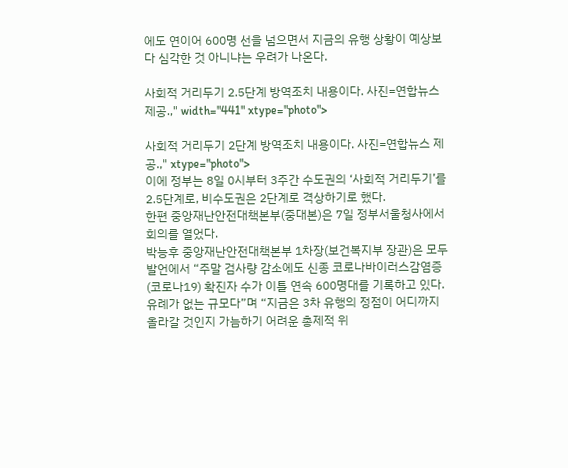에도 연이어 600명 선을 넘으면서 지금의 유행 상황이 예상보다 심각한 것 아니냐는 우려가 나온다.

사회적 거리두기 2.5단계 방역조치 내용이다. 사진=연합뉴스 제공.," width="441" xtype="photo">

사회적 거리두기 2단계 방역조치 내용이다. 사진=연합뉴스 제공.," xtype="photo">
이에 정부는 8일 0시부터 3주간 수도권의 ‘사회적 거리두기’를 2.5단계로, 비수도권은 2단계로 격상하기로 했다.
한편 중앙재난안전대책본부(중대본)은 7일 정부서울청사에서 회의를 열었다.
박능후 중앙재난안전대책본부 1차장(보건복지부 장관)은 모두 발언에서 “주말 검사량 감소에도 신종 코로나바이러스감염증(코로나19) 확진자 수가 이틀 연속 600명대를 기록하고 있다. 유례가 없는 규모다”며 “지금은 3차 유행의 정점이 어디까지 올라갈 것인지 가늠하기 어려운 총제적 위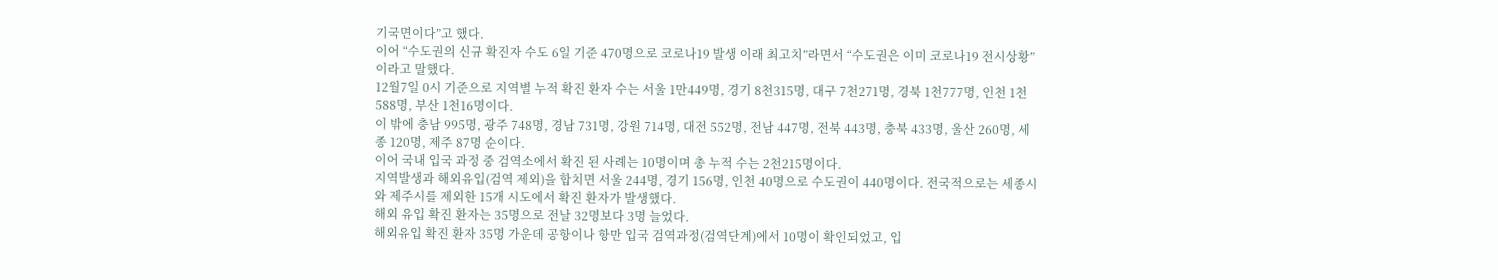기국면이다”고 했다.
이어 “수도권의 신규 확진자 수도 6일 기준 470명으로 코로나19 발생 이래 최고치”라면서 “수도권은 이미 코로나19 전시상황”이라고 말했다.
12월7일 0시 기준으로 지역별 누적 확진 환자 수는 서울 1만449명, 경기 8천315명, 대구 7천271명, 경북 1천777명, 인천 1천588명, 부산 1천16명이다.
이 밖에 충남 995명, 광주 748명, 경남 731명, 강원 714명, 대전 552명, 전남 447명, 전북 443명, 충북 433명, 울산 260명, 세종 120명, 제주 87명 순이다.
이어 국내 입국 과정 중 검역소에서 확진 된 사례는 10명이며 총 누적 수는 2천215명이다.
지역발생과 해외유입(검역 제외)을 합치면 서울 244명, 경기 156명, 인천 40명으로 수도권이 440명이다. 전국적으로는 세종시와 제주시를 제외한 15개 시도에서 확진 환자가 발생했다.
해외 유입 확진 환자는 35명으로 전날 32명보다 3명 늘었다.
해외유입 확진 환자 35명 가운데 공항이나 항만 입국 검역과정(검역단계)에서 10명이 확인되었고, 입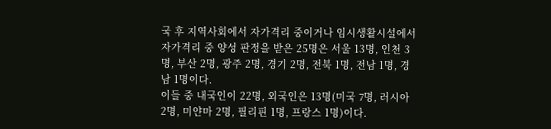국 후 지역사회에서 자가격리 중이거나 임시생활시설에서 자가격리 중 양성 판정을 받은 25명은 서울 13명, 인천 3명, 부산 2명, 광주 2명, 경기 2명, 전북 1명, 전남 1명, 경남 1명이다.
이들 중 내국인이 22명, 외국인은 13명(미국 7명, 러시아 2명, 미얀마 2명, 필리핀 1명, 프랑스 1명)이다.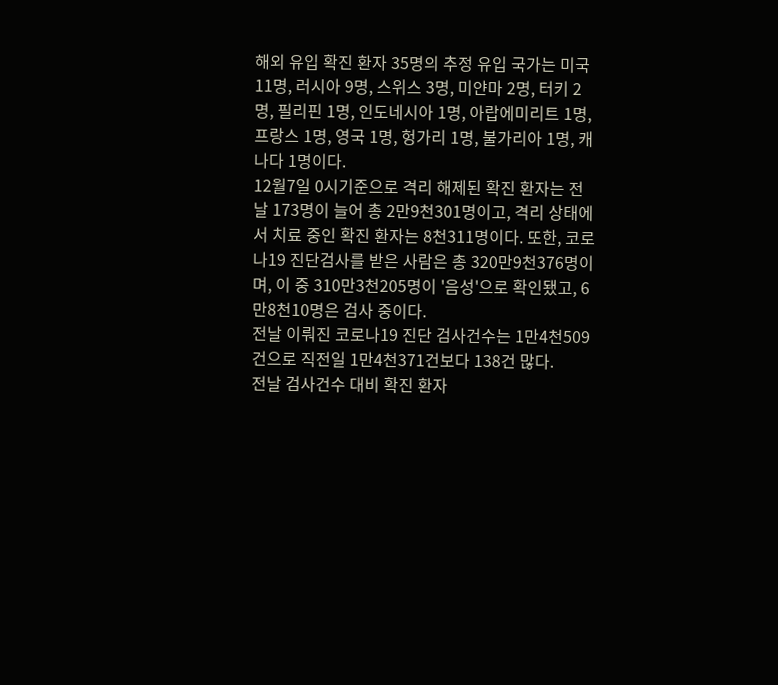해외 유입 확진 환자 35명의 추정 유입 국가는 미국 11명, 러시아 9명, 스위스 3명, 미얀마 2명, 터키 2명, 필리핀 1명, 인도네시아 1명, 아랍에미리트 1명, 프랑스 1명, 영국 1명, 헝가리 1명, 불가리아 1명, 캐나다 1명이다.
12월7일 0시기준으로 격리 해제된 확진 환자는 전날 173명이 늘어 총 2만9천301명이고, 격리 상태에서 치료 중인 확진 환자는 8천311명이다. 또한, 코로나19 진단검사를 받은 사람은 총 320만9천376명이며, 이 중 310만3천205명이 '음성'으로 확인됐고, 6만8천10명은 검사 중이다.
전날 이뤄진 코로나19 진단 검사건수는 1만4천509건으로 직전일 1만4천371건보다 138건 많다.
전날 검사건수 대비 확진 환자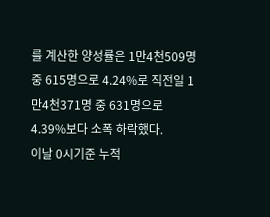를 계산한 양성률은 1만4천509명 중 615명으로 4.24%로 직전일 1만4천371명 중 631명으로 4.39%보다 소폭 하락했다.
이날 0시기준 누적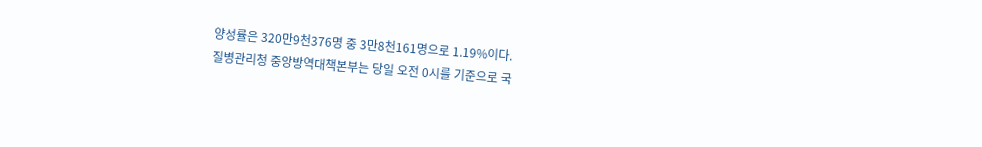양성률은 320만9천376명 중 3만8천161명으로 1.19%이다.
질병관리청 중앙방역대책본부는 당일 오전 0시를 기준으로 국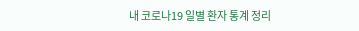내 코로나19 일별 환자 통계 정리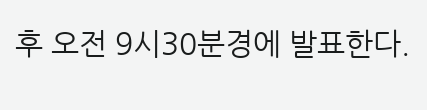후 오전 9시30분경에 발표한다.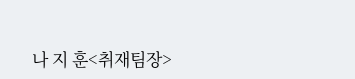나 지 훈<취재팀장>